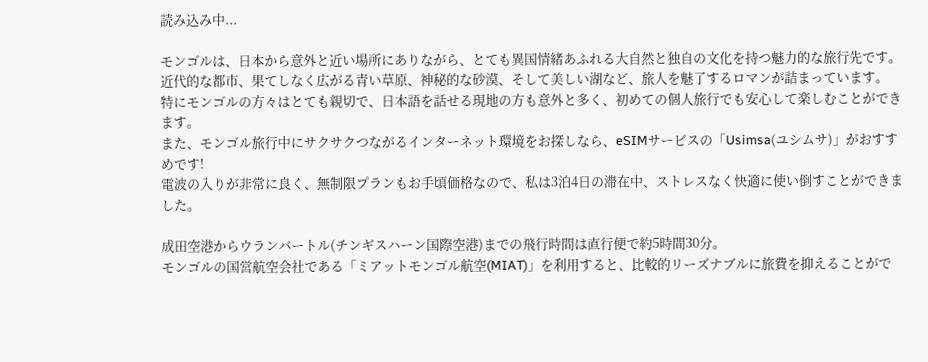読み込み中...

モンゴルは、日本から意外と近い場所にありながら、とても異国情緒あふれる大自然と独自の文化を持つ魅力的な旅行先です。
近代的な都市、果てしなく広がる青い草原、神秘的な砂漠、そして美しい湖など、旅人を魅了するロマンが詰まっています。
特にモンゴルの方々はとても親切で、日本語を話せる現地の方も意外と多く、初めての個人旅行でも安心して楽しむことができます。
また、モンゴル旅行中にサクサクつながるインターネット環境をお探しなら、eSIMサービスの「Usimsa(ユシムサ)」がおすすめです!
電波の入りが非常に良く、無制限プランもお手頃価格なので、私は3泊4日の滞在中、ストレスなく快適に使い倒すことができました。

成田空港からウランバートル(チンギスハーン国際空港)までの飛行時間は直行便で約5時間30分。
モンゴルの国営航空会社である「ミアットモンゴル航空(MIAT)」を利用すると、比較的リーズナブルに旅費を抑えることがで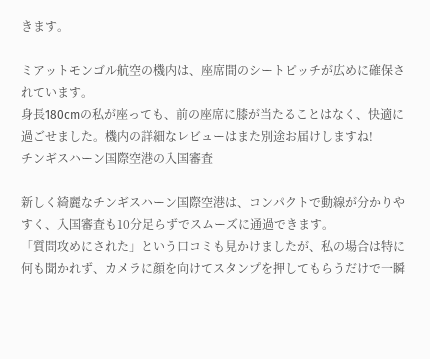きます。

ミアットモンゴル航空の機内は、座席間のシートピッチが広めに確保されています。
身長180cmの私が座っても、前の座席に膝が当たることはなく、快適に過ごせました。機内の詳細なレビューはまた別途お届けしますね!
チンギスハーン国際空港の入国審査

新しく綺麗なチンギスハーン国際空港は、コンパクトで動線が分かりやすく、入国審査も10分足らずでスムーズに通過できます。
「質問攻めにされた」という口コミも見かけましたが、私の場合は特に何も聞かれず、カメラに顔を向けてスタンプを押してもらうだけで一瞬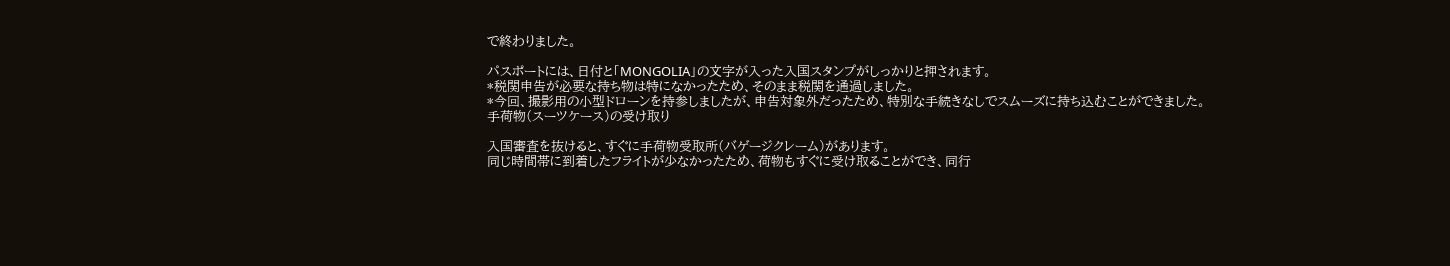で終わりました。

パスポートには、日付と「MONGOLIA」の文字が入った入国スタンプがしっかりと押されます。
*税関申告が必要な持ち物は特になかったため、そのまま税関を通過しました。
*今回、撮影用の小型ドローンを持参しましたが、申告対象外だったため、特別な手続きなしでスムーズに持ち込むことができました。
手荷物(スーツケース)の受け取り

入国審査を抜けると、すぐに手荷物受取所(バゲージクレーム)があります。
同じ時間帯に到着したフライトが少なかったため、荷物もすぐに受け取ることができ、同行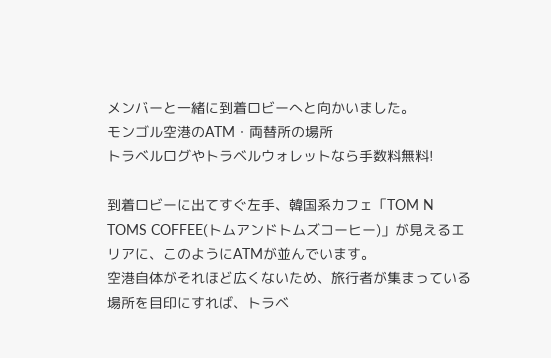メンバーと一緒に到着ロビーへと向かいました。
モンゴル空港のATM・両替所の場所
トラベルログやトラベルウォレットなら手数料無料!

到着ロビーに出てすぐ左手、韓国系カフェ「TOM N TOMS COFFEE(トムアンドトムズコーヒー)」が見えるエリアに、このようにATMが並んでいます。
空港自体がそれほど広くないため、旅行者が集まっている場所を目印にすれば、トラベ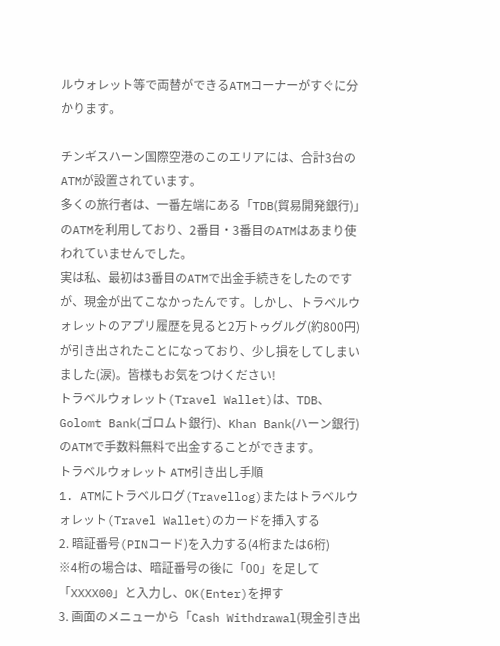ルウォレット等で両替ができるATMコーナーがすぐに分かります。

チンギスハーン国際空港のこのエリアには、合計3台のATMが設置されています。
多くの旅行者は、一番左端にある「TDB(貿易開発銀行)」のATMを利用しており、2番目・3番目のATMはあまり使われていませんでした。
実は私、最初は3番目のATMで出金手続きをしたのですが、現金が出てこなかったんです。しかし、トラベルウォレットのアプリ履歴を見ると2万トゥグルグ(約800円)が引き出されたことになっており、少し損をしてしまいました(涙)。皆様もお気をつけください!
トラベルウォレット(Travel Wallet)は、TDB、Golomt Bank(ゴロムト銀行)、Khan Bank(ハーン銀行)のATMで手数料無料で出金することができます。
トラベルウォレット ATM引き出し手順
1. ATMにトラベルログ(Travellog)またはトラベルウォレット(Travel Wallet)のカードを挿入する
2. 暗証番号(PINコード)を入力する(4桁または6桁)
※4桁の場合は、暗証番号の後に「00」を足して「XXXX00」と入力し、OK(Enter)を押す
3. 画面のメニューから「Cash Withdrawal(現金引き出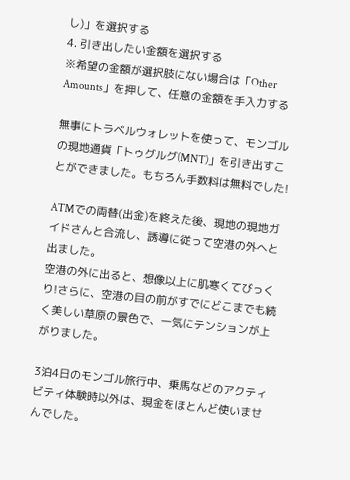し)」を選択する
4. 引き出したい金額を選択する
※希望の金額が選択肢にない場合は「Other Amounts」を押して、任意の金額を手入力する

無事にトラベルウォレットを使って、モンゴルの現地通貨「トゥグルグ(MNT)」を引き出すことができました。もちろん手数料は無料でした!

ATMでの両替(出金)を終えた後、現地の現地ガイドさんと合流し、誘導に従って空港の外へと出ました。
空港の外に出ると、想像以上に肌寒くてびっくり!さらに、空港の目の前がすでにどこまでも続く美しい草原の景色で、一気にテンションが上がりました。

3泊4日のモンゴル旅行中、乗馬などのアクティビティ体験時以外は、現金をほとんど使いませんでした。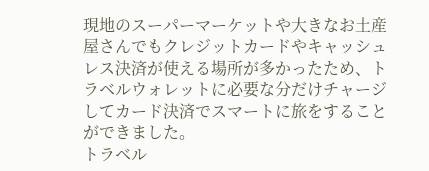現地のスーパーマーケットや大きなお土産屋さんでもクレジットカードやキャッシュレス決済が使える場所が多かったため、トラベルウォレットに必要な分だけチャージしてカード決済でスマートに旅をすることができました。
トラベル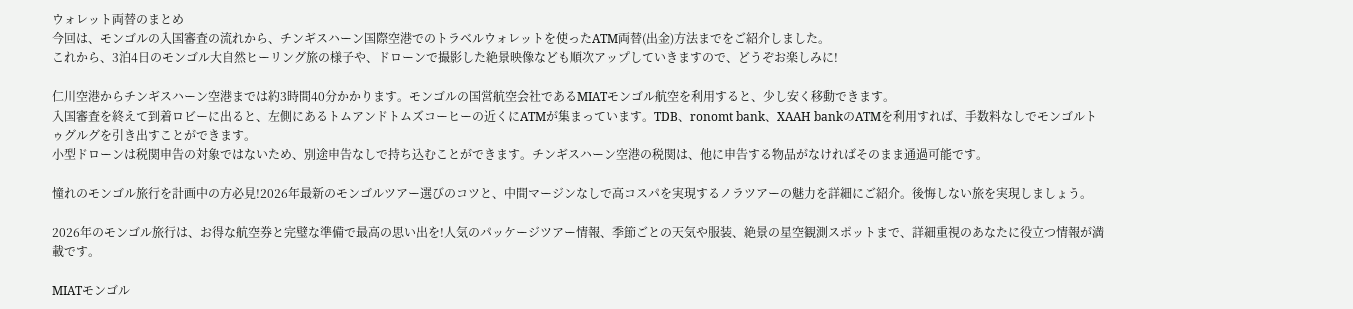ウォレット両替のまとめ
今回は、モンゴルの入国審査の流れから、チンギスハーン国際空港でのトラベルウォレットを使ったATM両替(出金)方法までをご紹介しました。
これから、3泊4日のモンゴル大自然ヒーリング旅の様子や、ドローンで撮影した絶景映像なども順次アップしていきますので、どうぞお楽しみに!

仁川空港からチンギスハーン空港までは約3時間40分かかります。モンゴルの国営航空会社であるMIATモンゴル航空を利用すると、少し安く移動できます。
入国審査を終えて到着ロビーに出ると、左側にあるトムアンドトムズコーヒーの近くにATMが集まっています。TDB、ronomt bank、XAAH bankのATMを利用すれば、手数料なしでモンゴルトゥグルグを引き出すことができます。
小型ドローンは税関申告の対象ではないため、別途申告なしで持ち込むことができます。チンギスハーン空港の税関は、他に申告する物品がなければそのまま通過可能です。

憧れのモンゴル旅行を計画中の方必見!2026年最新のモンゴルツアー選びのコツと、中間マージンなしで高コスパを実現するノラツアーの魅力を詳細にご紹介。後悔しない旅を実現しましょう。

2026年のモンゴル旅行は、お得な航空券と完璧な準備で最高の思い出を!人気のパッケージツアー情報、季節ごとの天気や服装、絶景の星空観測スポットまで、詳細重視のあなたに役立つ情報が満載です。

MIATモンゴル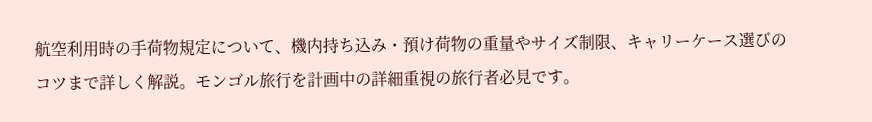航空利用時の手荷物規定について、機内持ち込み・預け荷物の重量やサイズ制限、キャリーケース選びのコツまで詳しく解説。モンゴル旅行を計画中の詳細重視の旅行者必見です。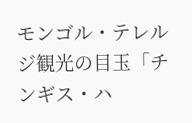モンゴル・テレルジ観光の目玉「チンギス・ハ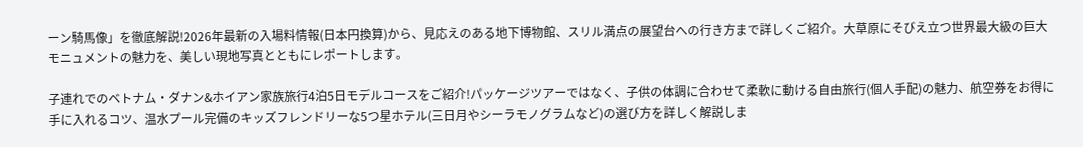ーン騎馬像」を徹底解説!2026年最新の入場料情報(日本円換算)から、見応えのある地下博物館、スリル満点の展望台への行き方まで詳しくご紹介。大草原にそびえ立つ世界最大級の巨大モニュメントの魅力を、美しい現地写真とともにレポートします。

子連れでのベトナム・ダナン&ホイアン家族旅行4泊5日モデルコースをご紹介!パッケージツアーではなく、子供の体調に合わせて柔軟に動ける自由旅行(個人手配)の魅力、航空券をお得に手に入れるコツ、温水プール完備のキッズフレンドリーな5つ星ホテル(三日月やシーラモノグラムなど)の選び方を詳しく解説しま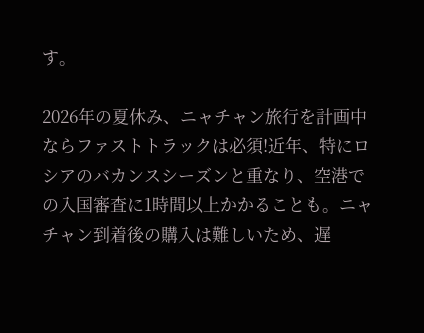す。

2026年の夏休み、ニャチャン旅行を計画中ならファストトラックは必須!近年、特にロシアのバカンスシーズンと重なり、空港での入国審査に1時間以上かかることも。ニャチャン到着後の購入は難しいため、遅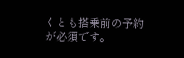くとも搭乗前の予約が必須です。